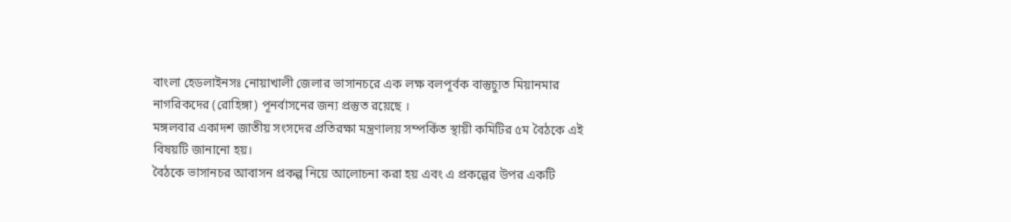বাংলা হেডলাইনসঃ নোয়াখালী জেলার ভাসানচরে এক লক্ষ বলপূর্বক বাস্তুচ্যুত মিয়ানমার নাগরিকদের (রোহিঙ্গা) পূনর্বাসনের জন্য প্রস্তুত রয়েছে ।
মঙ্গলবার একাদশ জাতীয় সংসদের প্রতিরক্ষা মন্ত্রণালয় সম্পর্কিত স্থায়ী কমিটির ৫ম বৈঠকে এই বিষয়টি জানানো হয়।
বৈঠকে ভাসানচর আবাসন প্রকল্প নিয়ে আলোচনা করা হয় এবং এ প্রকল্পের উপর একটি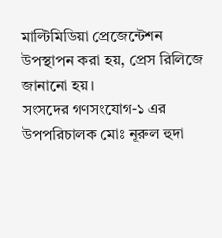মাল্টিমিডিয়া প্রেজেন্টেশন উপস্থাপন করা হয়, প্রেস রিলিজে জানানো হয়।
সংসদের গণসংযোগ-১ এর উপপরিচালক মোঃ নূরুল হুদা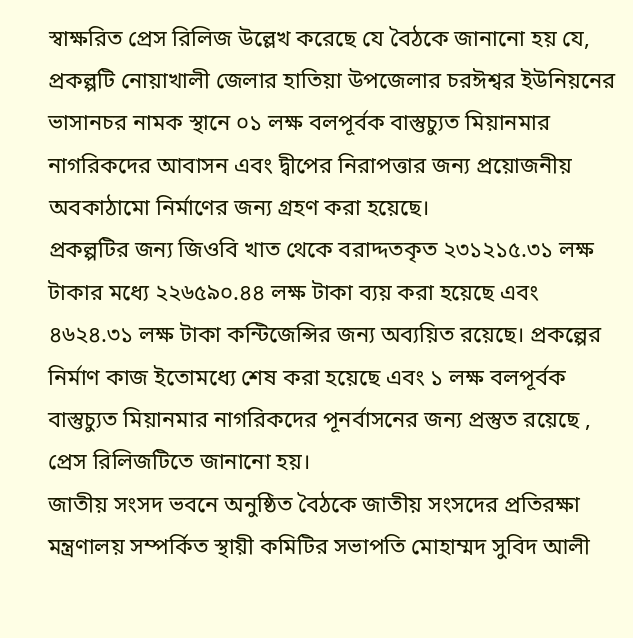স্বাক্ষরিত প্রেস রিলিজ উল্লেখ করেছে যে বৈঠকে জানানো হয় যে, প্রকল্পটি নোয়াখালী জেলার হাতিয়া উপজেলার চরঈশ্বর ইউনিয়নের ভাসানচর নামক স্থানে ০১ লক্ষ বলপূর্বক বাস্তুচ্যুত মিয়ানমার নাগরিকদের আবাসন এবং দ্বীপের নিরাপত্তার জন্য প্রয়োজনীয় অবকাঠামো নির্মাণের জন্য গ্রহণ করা হয়েছে।
প্রকল্পটির জন্য জিওবি খাত থেকে বরাদ্দতকৃত ২৩১২১৫.৩১ লক্ষ টাকার মধ্যে ২২৬৫৯০.৪৪ লক্ষ টাকা ব্যয় করা হয়েছে এবং ৪৬২৪.৩১ লক্ষ টাকা কন্টিজেন্সির জন্য অব্যয়িত রয়েছে। প্রকল্পের নির্মাণ কাজ ইতোমধ্যে শেষ করা হয়েছে এবং ১ লক্ষ বলপূর্বক বাস্তুচ্যুত মিয়ানমার নাগরিকদের পূনর্বাসনের জন্য প্রস্তুত রয়েছে , প্রেস রিলিজটিতে জানানো হয়।
জাতীয় সংসদ ভবনে অনুষ্ঠিত বৈঠকে জাতীয় সংসদের প্রতিরক্ষা মন্ত্রণালয় সম্পর্কিত স্থায়ী কমিটির সভাপতি মোহাম্মদ সুবিদ আলী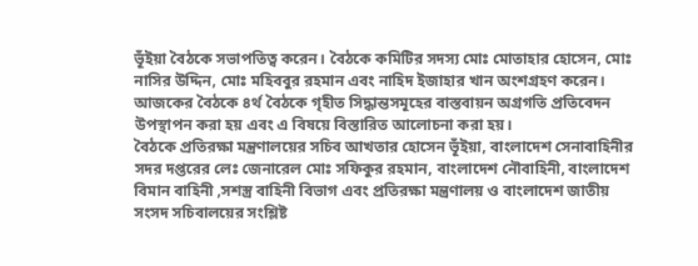ভূঁইয়া বৈঠকে সভাপতিত্ব করেন। বৈঠকে কমিটির সদস্য মোঃ মোতাহার হোসেন, মোঃ নাসির উদ্দিন, মোঃ মহিববুর রহমান এবং নাহিদ ইজাহার খান অংশগ্রহণ করেন।
আজকের বৈঠকে ৪র্থ বৈঠকে গৃহীত সিদ্ধান্তসমূহের বাস্তবায়ন অগ্রগতি প্রতিবেদন উপস্থাপন করা হয় এবং এ বিষয়ে বিস্তারিত আলোচনা করা হয়।
বৈঠকে প্রতিরক্ষা মন্ত্রণালয়ের সচিব আখতার হোসেন ভূঁইয়া, বাংলাদেশ সেনাবাহিনীর সদর দপ্তরের লেঃ জেনারেল মোঃ সফিকুর রহমান, বাংলাদেশ নৌবাহিনী, বাংলাদেশ বিমান বাহিনী ,সশস্ত্র বাহিনী বিভাগ এবং প্রতিরক্ষা মন্ত্রণালয় ও বাংলাদেশ জাতীয় সংসদ সচিবালয়ের সংশ্লিষ্ট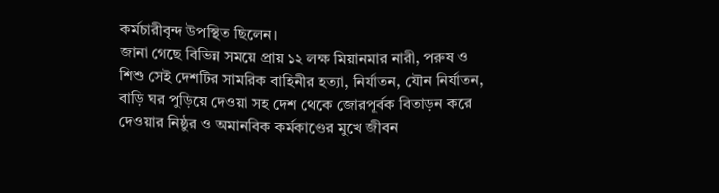কর্মচারীবৃন্দ উপস্থিত ছিলেন।
জানা গেছে বিভিন্ন সময়ে প্রায় ১২ লক্ষ মিয়ানমার নারী, পরুষ ও শিশু সেই দেশটির সামরিক বাহিনীর হত্যা, নির্যাতন, যৌন নির্যাতন, বাড়ি ঘর পুড়িয়ে দেওয়া সহ দেশ থেকে জোরপূর্বক বিতাড়ন করে দেওয়ার নিষ্ঠুর ও অমানবিক কর্মকাণ্ডের মুখে জীবন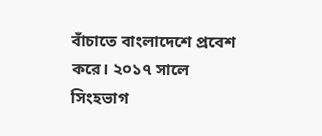বাঁচাতে বাংলাদেশে প্রবেশ করে। ২০১৭ সালে সিংহভাগ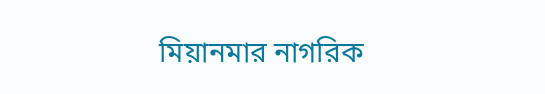মিয়ানমার নাগরিক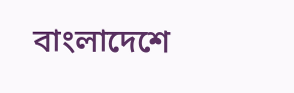বাংলাদেশে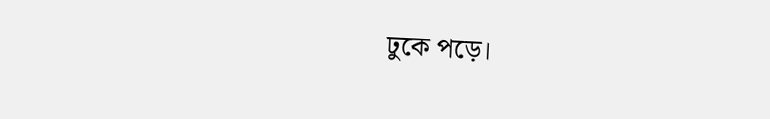ঢুকে পড়ে।